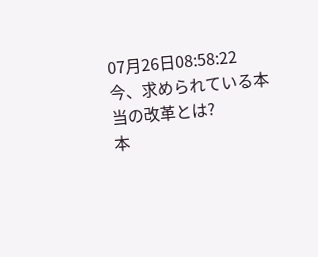07月26日08:58:22
今、求められている本当の改革とは?
本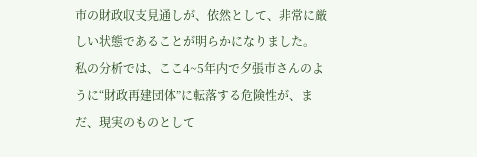市の財政収支見通しが、依然として、非常に厳しい状態であることが明らかになりました。
私の分析では、ここ4~5年内で夕張市さんのように“財政再建団体”に転落する危険性が、まだ、現実のものとして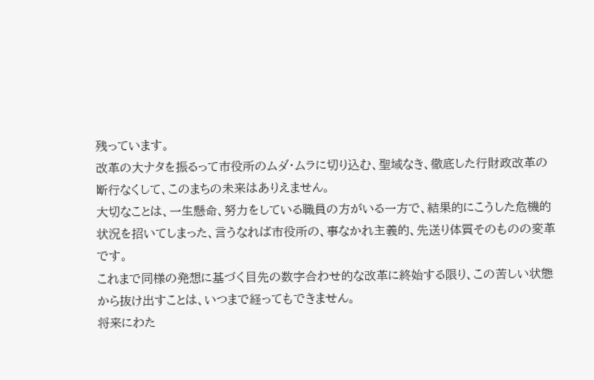残っています。
改革の大ナタを振るって市役所のムダ・ムラに切り込む、聖域なき、徹底した行財政改革の断行なくして、このまちの未来はありえません。
大切なことは、一生懸命、努力をしている職員の方がいる一方で、結果的にこうした危機的状況を招いてしまった、言うなれば市役所の、事なかれ主義的、先送り体質そのものの変革です。
これまで同様の発想に基づく目先の数字合わせ的な改革に終始する限り、この苦しい状態から抜け出すことは、いつまで経ってもできません。
将来にわた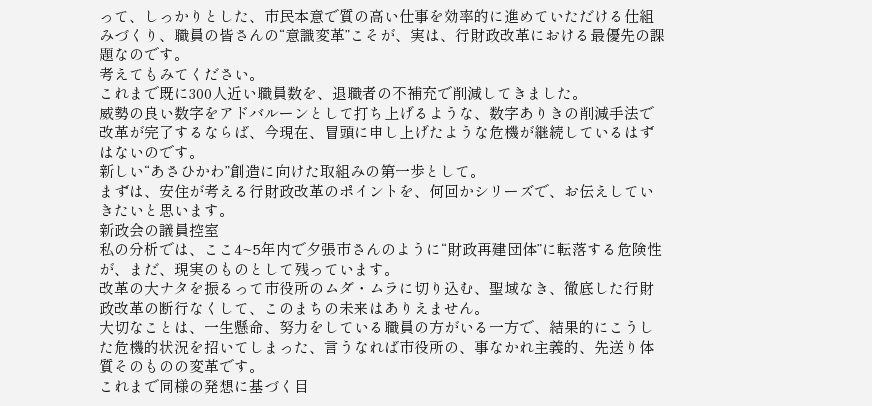って、しっかりとした、市民本意で質の高い仕事を効率的に進めていただける仕組みづくり、職員の皆さんの“意識変革”こそが、実は、行財政改革における最優先の課題なのです。
考えてもみてください。
これまで既に300人近い職員数を、退職者の不補充で削減してきました。
威勢の良い数字をアドバルーンとして打ち上げるような、数字ありきの削減手法で改革が完了するならば、今現在、冒頭に申し上げたような危機が継続しているはずはないのです。
新しい“あさひかわ”創造に向けた取組みの第一歩として。
まずは、安住が考える行財政改革のポイントを、何回かシリーズで、お伝えしていきたいと思います。
新政会の議員控室
私の分析では、ここ4~5年内で夕張市さんのように“財政再建団体”に転落する危険性が、まだ、現実のものとして残っています。
改革の大ナタを振るって市役所のムダ・ムラに切り込む、聖域なき、徹底した行財政改革の断行なくして、このまちの未来はありえません。
大切なことは、一生懸命、努力をしている職員の方がいる一方で、結果的にこうした危機的状況を招いてしまった、言うなれば市役所の、事なかれ主義的、先送り体質そのものの変革です。
これまで同様の発想に基づく目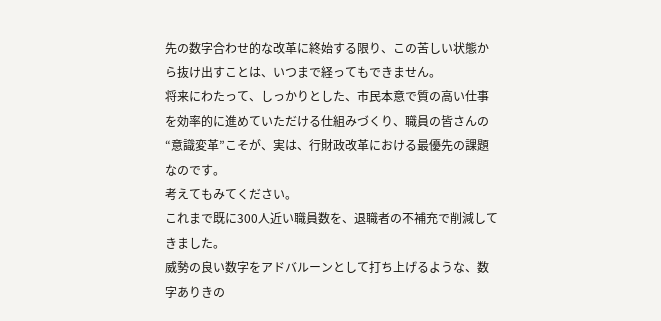先の数字合わせ的な改革に終始する限り、この苦しい状態から抜け出すことは、いつまで経ってもできません。
将来にわたって、しっかりとした、市民本意で質の高い仕事を効率的に進めていただける仕組みづくり、職員の皆さんの“意識変革”こそが、実は、行財政改革における最優先の課題なのです。
考えてもみてください。
これまで既に300人近い職員数を、退職者の不補充で削減してきました。
威勢の良い数字をアドバルーンとして打ち上げるような、数字ありきの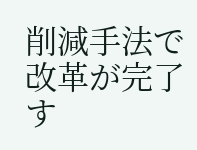削減手法で改革が完了す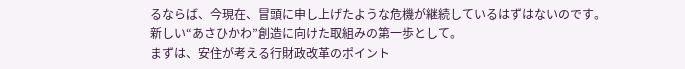るならば、今現在、冒頭に申し上げたような危機が継続しているはずはないのです。
新しい“あさひかわ”創造に向けた取組みの第一歩として。
まずは、安住が考える行財政改革のポイント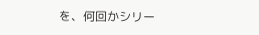を、何回かシリー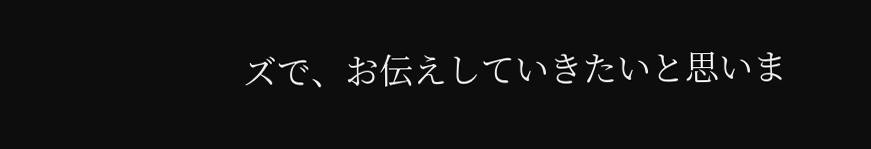ズで、お伝えしていきたいと思いま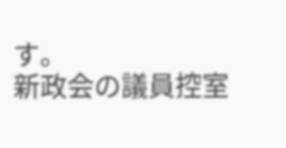す。
新政会の議員控室